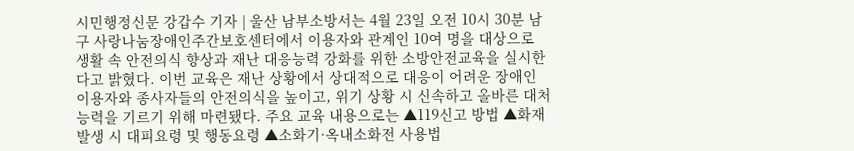시민행정신문 강갑수 기자 | 울산 남부소방서는 4월 23일 오전 10시 30분 남구 사랑나눔장애인주간보호센터에서 이용자와 관계인 10여 명을 대상으로 생활 속 안전의식 향상과 재난 대응능력 강화를 위한 소방안전교육을 실시한다고 밝혔다. 이번 교육은 재난 상황에서 상대적으로 대응이 어려운 장애인 이용자와 종사자들의 안전의식을 높이고, 위기 상황 시 신속하고 올바른 대처 능력을 기르기 위해 마련됐다. 주요 교육 내용으로는 ▲119신고 방법 ▲화재 발생 시 대피요령 및 행동요령 ▲소화기·옥내소화전 사용법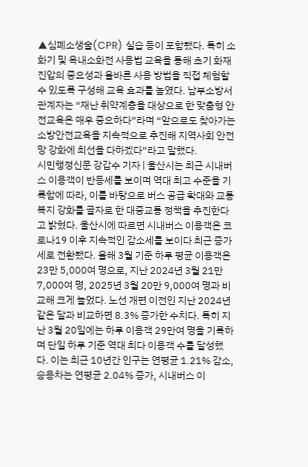▲심폐소생술(CPR) 실습 등이 포함됐다. 특히 소화기 및 옥내소화전 사용법 교육을 통해 초기 화재 진압의 중요성과 올바른 사용 방법을 직접 체험할 수 있도록 구성해 교육 효과를 높였다. 남부소방서 관계자는 “재난 취약계층을 대상으로 한 맞춤형 안전교육은 매우 중요하다”라며 “앞으로도 찾아가는 소방안전교육을 지속적으로 추진해 지역사회 안전망 강화에 최선을 다하겠다”라고 말했다.
시민행정신문 강갑수 기자 | 울산시는 최근 시내버스 이용객이 반등세를 보이며 역대 최고 수준을 기록함에 따라, 이를 바탕으로 버스 공급 확대와 교통복지 강화를 골자로 한 대중교통 정책을 추진한다고 밝혔다. 울산시에 따르면 시내버스 이용객은 코로나19 이후 지속적인 감소세를 보이다 최근 증가세로 전환됐다. 올해 3월 기준 하루 평균 이용객은 23만 5,000여 명으로, 지난 2024년 3월 21만 7,000여 명, 2025년 3월 20만 9,000여 명과 비교해 크게 늘었다. 노선 개편 이전인 지난 2024년 같은 달과 비교하면 8.3% 증가한 수치다. 특히 지난 3월 20일에는 하루 이용객 29만여 명을 기록하며 단일 하루 기준 역대 최다 이용객 수를 달성했다. 이는 최근 10년간 인구는 연평균 1.21% 감소, 승용차는 연평균 2.04% 증가, 시내버스 이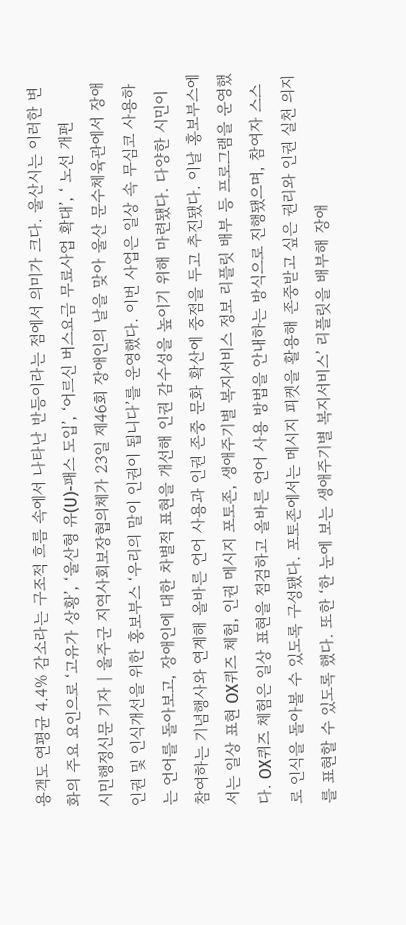용객도 연평균 4.4% 감소라는 구조적 흐름 속에서 나타난 반등이라는 점에서 의미가 크다. 울산시는 이러한 변화의 주요 요인으로 ‘고유가 상황’, ‘울산형 유(U)-패스 도입’, ‘어르신 버스요금 무료사업 확대’, ‘ 노선 개편
시민행정신문 기자 | 울주군 지역사회보장협의체가 23일 제46회 장애인의 날을 맞아 울산 문수체육관에서 장애인권 및 인식개선을 위한 홍보부스 ‘우리의 말이 인권이 됩니다’를 운영했다. 이번 사업은 일상 속 무심코 사용하는 언어를 돌아보고, 장애인에 대한 차별적 표현을 개선해 인권 감수성을 높이기 위해 마련됐다. 다양한 시민이 참여하는 기념행사와 연계해 올바른 언어 사용과 인권 존중 문화 확산에 중점을 두고 추진됐다. 이날 홍보부스에서는 일상 표현 OX퀴즈 체험, 인권 메시지 포토존, 생애주기별 복지서비스 정보 리플릿 배부 등 프로그램을 운영했다. OX퀴즈 체험은 일상 표현을 점검하고 올바른 언어 사용 방법을 안내하는 방식으로 진행됐으며, 참여자 스스로 인식을 돌아볼 수 있도록 구성됐다. 포토존에서는 메시지 피켓을 활용해 존중받고 싶은 권리와 인권 실천 의지를 표현할 수 있도록 했다. 또한 ‘한 눈에 보는 생애주기별 복지서비스’ 리플릿을 배부해 장애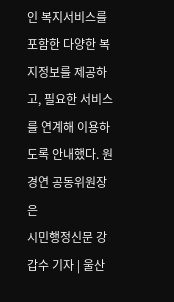인 복지서비스를 포함한 다양한 복지정보를 제공하고, 필요한 서비스를 연계해 이용하도록 안내했다. 원경연 공동위원장은
시민행정신문 강갑수 기자 | 울산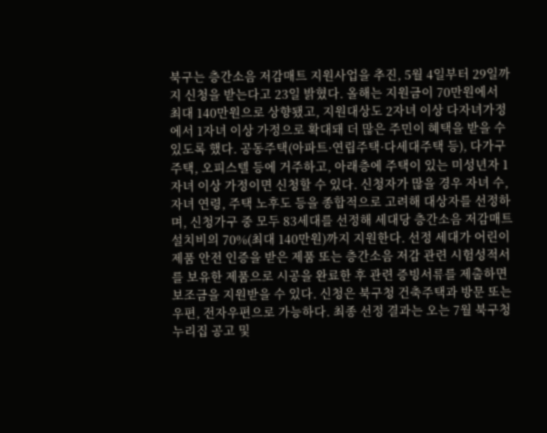북구는 층간소음 저감매트 지원사업을 추진, 5월 4일부터 29일까지 신청을 받는다고 23일 밝혔다. 올해는 지원금이 70만원에서 최대 140만원으로 상향됐고, 지원대상도 2자녀 이상 다자녀가정에서 1자녀 이상 가정으로 확대돼 더 많은 주민이 혜택을 받을 수 있도록 했다. 공동주택(아파트·연립주택·다세대주택 등), 다가구주택, 오피스텔 등에 거주하고, 아래층에 주택이 있는 미성년자 1자녀 이상 가정이면 신청할 수 있다. 신청자가 많을 경우 자녀 수, 자녀 연령, 주택 노후도 등을 종합적으로 고려해 대상자를 선정하며, 신청가구 중 모두 83세대를 선정해 세대당 층간소음 저감매트 설치비의 70%(최대 140만원)까지 지원한다. 선정 세대가 어린이제품 안전 인증을 받은 제품 또는 층간소음 저감 관련 시험성적서를 보유한 제품으로 시공을 완료한 후 관련 증빙서류를 제출하면 보조금을 지원받을 수 있다. 신청은 북구청 건축주택과 방문 또는 우편, 전자우편으로 가능하다. 최종 선정 결과는 오는 7월 북구청 누리집 공고 및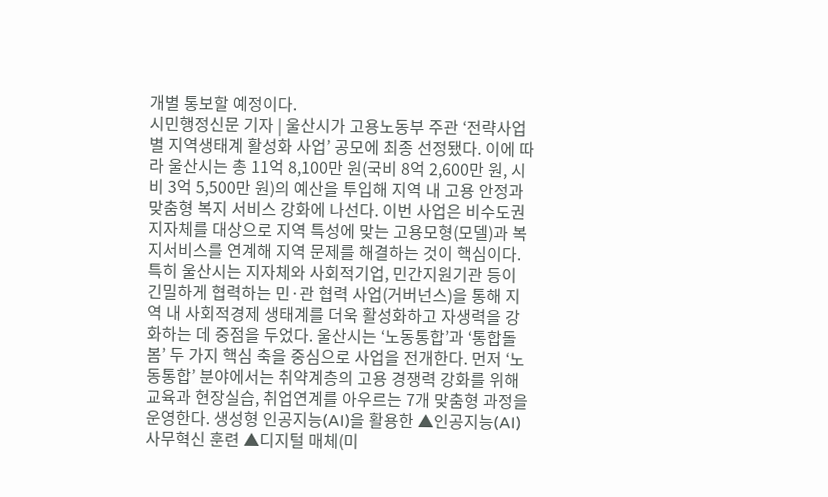개별 통보할 예정이다.
시민행정신문 기자 | 울산시가 고용노동부 주관 ‘전략사업별 지역생태계 활성화 사업’ 공모에 최종 선정됐다. 이에 따라 울산시는 총 11억 8,100만 원(국비 8억 2,600만 원, 시비 3억 5,500만 원)의 예산을 투입해 지역 내 고용 안정과 맞춤형 복지 서비스 강화에 나선다. 이번 사업은 비수도권 지자체를 대상으로 지역 특성에 맞는 고용모형(모델)과 복지서비스를 연계해 지역 문제를 해결하는 것이 핵심이다. 특히 울산시는 지자체와 사회적기업, 민간지원기관 등이 긴밀하게 협력하는 민·관 협력 사업(거버넌스)을 통해 지역 내 사회적경제 생태계를 더욱 활성화하고 자생력을 강화하는 데 중점을 두었다. 울산시는 ‘노동통합’과 ‘통합돌봄’ 두 가지 핵심 축을 중심으로 사업을 전개한다. 먼저 ‘노동통합’ 분야에서는 취약계층의 고용 경쟁력 강화를 위해 교육과 현장실습, 취업연계를 아우르는 7개 맞춤형 과정을 운영한다. 생성형 인공지능(AI)을 활용한 ▲인공지능(AI) 사무혁신 훈련 ▲디지털 매체(미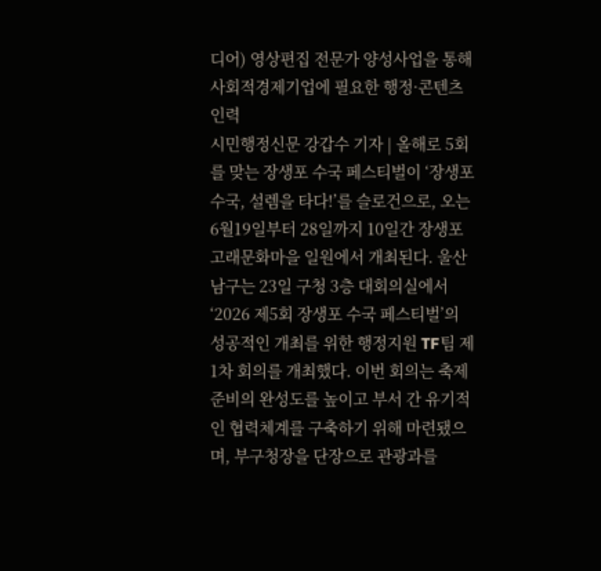디어) 영상편집 전문가 양성사업을 통해 사회적경제기업에 필요한 행정·콘텐츠 인력
시민행정신문 강갑수 기자 | 올해로 5회를 맞는 장생포 수국 페스티벌이 ‘장생포 수국, 설렘을 타다!’를 슬로건으로, 오는 6월19일부터 28일까지 10일간 장생포 고래문화마을 일원에서 개최된다. 울산 남구는 23일 구청 3층 대회의실에서 ‘2026 제5회 장생포 수국 페스티벌’의 성공적인 개최를 위한 행정지원 TF팀 제1차 회의를 개최했다. 이번 회의는 축제 준비의 완성도를 높이고 부서 간 유기적인 협력체계를 구축하기 위해 마련됐으며, 부구청장을 단장으로 관광과를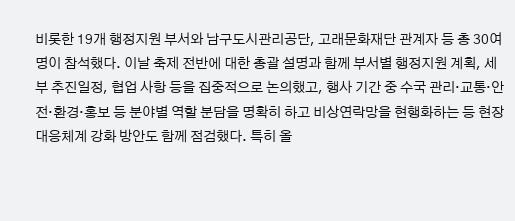비롯한 19개 행정지원 부서와 남구도시관리공단, 고래문화재단 관계자 등 총 30여 명이 참석했다. 이날 축제 전반에 대한 총괄 설명과 함께 부서별 행정지원 계획, 세부 추진일정, 협업 사항 등을 집중적으로 논의했고, 행사 기간 중 수국 관리·교통·안전·환경·홍보 등 분야별 역할 분담을 명확히 하고 비상연락망을 현행화하는 등 현장 대응체계 강화 방안도 함께 점검했다. 특히 올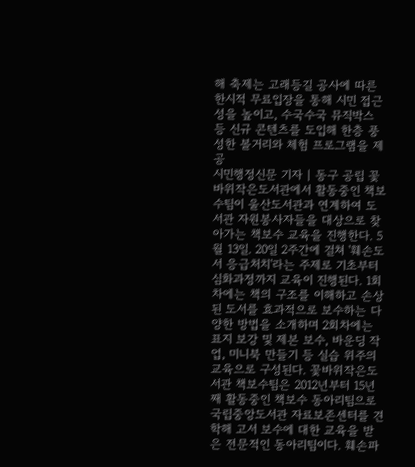해 축제는 고래등길 공사에 따른 한시적 무료입장을 통해 시민 접근성을 높이고, 수국수국 뮤직박스 등 신규 콘텐츠를 도입해 한층 풍성한 볼거리와 체험 프로그램을 제공
시민행정신문 기자 | 동구 공립 꽃바위작은도서관에서 활동중인 책보수팀이 울산도서관과 연계하여 도서관 자원봉사자들을 대상으로 찾아가는 책보수 교육을 진행한다. 5월 13일. 20일 2주간에 걸쳐 '훼손도서 응급처치'라는 주제로 기초부터 심화과정까지 교육이 진행된다. 1회차에는 책의 구조를 이해하고 손상된 도서를 효과적으로 보수하는 다양한 방법을 소개하며 2회차에는 표지 보강 및 제본 보수, 바운딩 작업, 미니북 만들기 등 실습 위주의 교육으로 구성된다. 꽃바위작은도서관 책보수팀은 2012년부터 15년째 활동중인 책보수 동아리팀으로 국립중앙도서관 자료보존센터를 견학해 고서 보수에 대한 교육을 받은 전문적인 동아리팀이다. 훼손파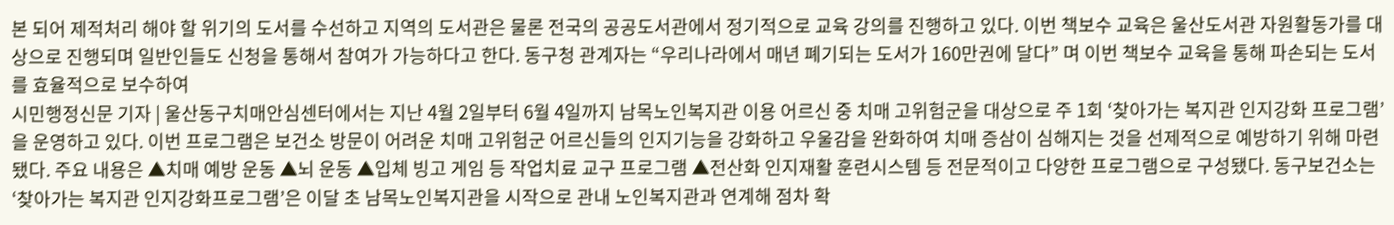본 되어 제적처리 해야 할 위기의 도서를 수선하고 지역의 도서관은 물론 전국의 공공도서관에서 정기적으로 교육 강의를 진행하고 있다. 이번 책보수 교육은 울산도서관 자원활동가를 대상으로 진행되며 일반인들도 신청을 통해서 참여가 가능하다고 한다. 동구청 관계자는 “우리나라에서 매년 폐기되는 도서가 160만권에 달다” 며 이번 책보수 교육을 통해 파손되는 도서를 효율적으로 보수하여
시민행정신문 기자 | 울산동구치매안심센터에서는 지난 4월 2일부터 6월 4일까지 남목노인복지관 이용 어르신 중 치매 고위험군을 대상으로 주 1회 ‘찾아가는 복지관 인지강화 프로그램’을 운영하고 있다. 이번 프로그램은 보건소 방문이 어려운 치매 고위험군 어르신들의 인지기능을 강화하고 우울감을 완화하여 치매 증삼이 심해지는 것을 선제적으로 예방하기 위해 마련됐다. 주요 내용은 ▲치매 예방 운동 ▲뇌 운동 ▲입체 빙고 게임 등 작업치료 교구 프로그램 ▲전산화 인지재활 훈련시스템 등 전문적이고 다양한 프로그램으로 구성됐다. 동구보건소는 ‘찾아가는 복지관 인지강화프로그램’은 이달 초 남목노인복지관을 시작으로 관내 노인복지관과 연계해 점차 확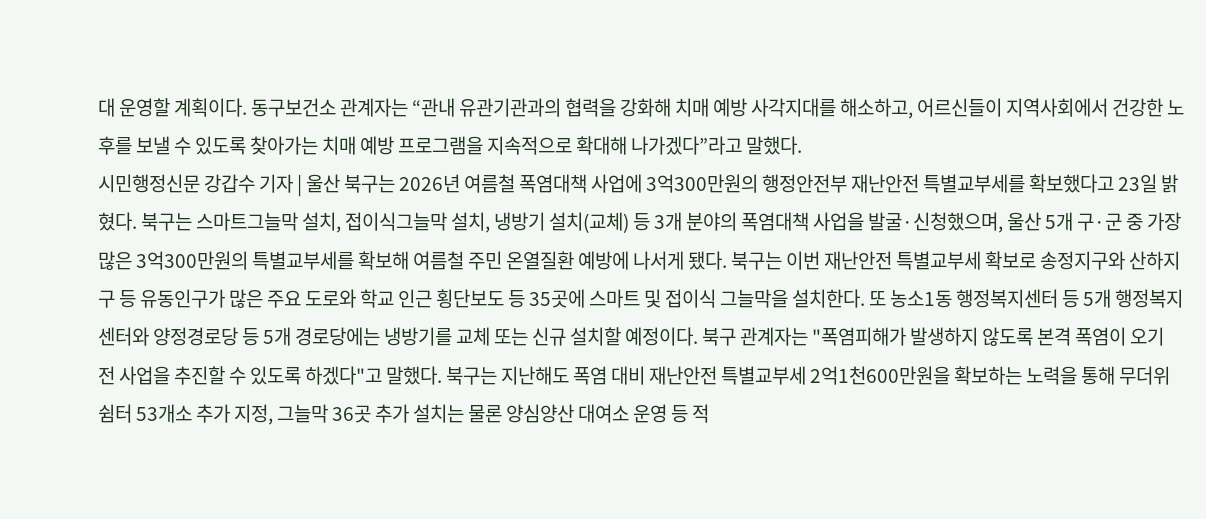대 운영할 계획이다. 동구보건소 관계자는 “관내 유관기관과의 협력을 강화해 치매 예방 사각지대를 해소하고, 어르신들이 지역사회에서 건강한 노후를 보낼 수 있도록 찾아가는 치매 예방 프로그램을 지속적으로 확대해 나가겠다”라고 말했다.
시민행정신문 강갑수 기자 | 울산 북구는 2026년 여름철 폭염대책 사업에 3억300만원의 행정안전부 재난안전 특별교부세를 확보했다고 23일 밝혔다. 북구는 스마트그늘막 설치, 접이식그늘막 설치, 냉방기 설치(교체) 등 3개 분야의 폭염대책 사업을 발굴·신청했으며, 울산 5개 구·군 중 가장 많은 3억300만원의 특별교부세를 확보해 여름철 주민 온열질환 예방에 나서게 됐다. 북구는 이번 재난안전 특별교부세 확보로 송정지구와 산하지구 등 유동인구가 많은 주요 도로와 학교 인근 횡단보도 등 35곳에 스마트 및 접이식 그늘막을 설치한다. 또 농소1동 행정복지센터 등 5개 행정복지센터와 양정경로당 등 5개 경로당에는 냉방기를 교체 또는 신규 설치할 예정이다. 북구 관계자는 "폭염피해가 발생하지 않도록 본격 폭염이 오기 전 사업을 추진할 수 있도록 하겠다"고 말했다. 북구는 지난해도 폭염 대비 재난안전 특별교부세 2억1천600만원을 확보하는 노력을 통해 무더위쉼터 53개소 추가 지정, 그늘막 36곳 추가 설치는 물론 양심양산 대여소 운영 등 적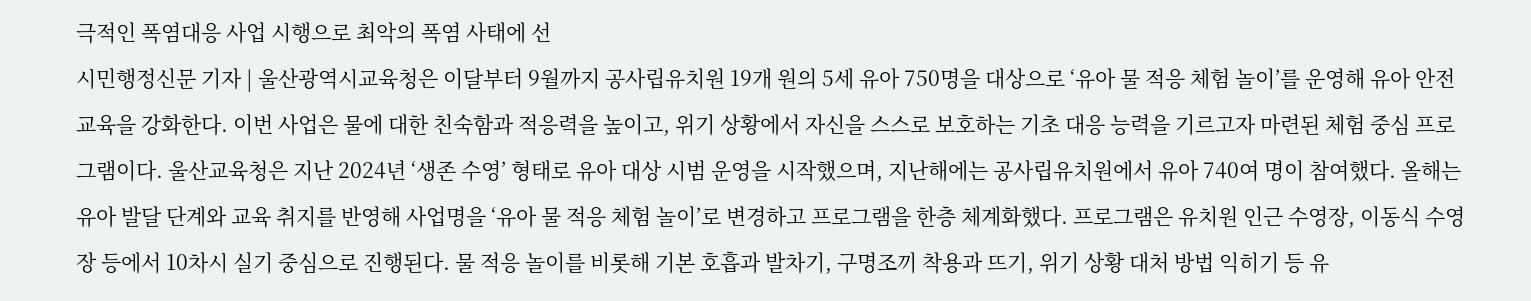극적인 폭염대응 사업 시행으로 최악의 폭염 사태에 선
시민행정신문 기자 | 울산광역시교육청은 이달부터 9월까지 공사립유치원 19개 원의 5세 유아 750명을 대상으로 ‘유아 물 적응 체험 놀이’를 운영해 유아 안전교육을 강화한다. 이번 사업은 물에 대한 친숙함과 적응력을 높이고, 위기 상황에서 자신을 스스로 보호하는 기초 대응 능력을 기르고자 마련된 체험 중심 프로그램이다. 울산교육청은 지난 2024년 ‘생존 수영’ 형태로 유아 대상 시범 운영을 시작했으며, 지난해에는 공사립유치원에서 유아 740여 명이 참여했다. 올해는 유아 발달 단계와 교육 취지를 반영해 사업명을 ‘유아 물 적응 체험 놀이’로 변경하고 프로그램을 한층 체계화했다. 프로그램은 유치원 인근 수영장, 이동식 수영장 등에서 10차시 실기 중심으로 진행된다. 물 적응 놀이를 비롯해 기본 호흡과 발차기, 구명조끼 착용과 뜨기, 위기 상황 대처 방법 익히기 등 유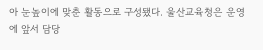아 눈높이에 맞춘 활동으로 구성됐다. 울산교육청은 운영에 앞서 담당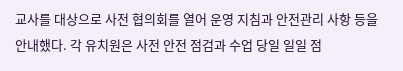교사를 대상으로 사전 협의회를 열어 운영 지침과 안전관리 사항 등을 안내했다. 각 유치원은 사전 안전 점검과 수업 당일 일일 점